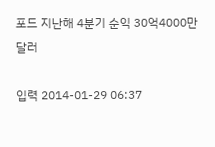포드 지난해 4분기 순익 30억4000만달러

입력 2014-01-29 06:37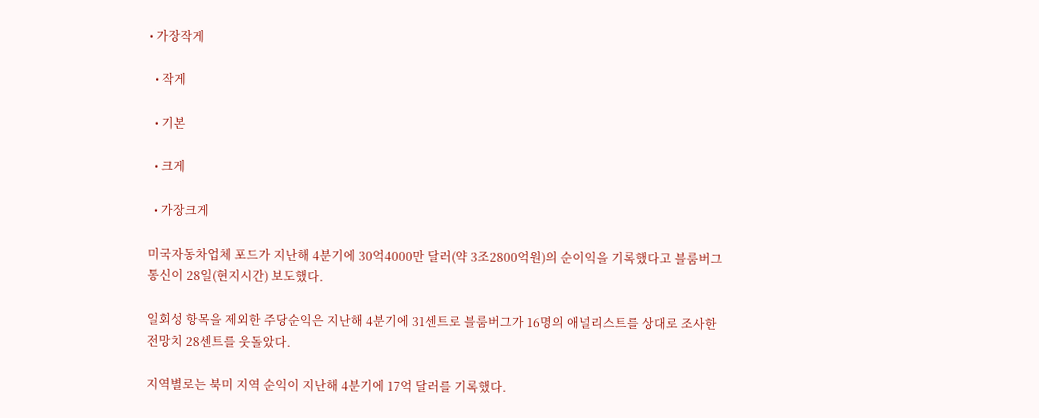• 가장작게

  • 작게

  • 기본

  • 크게

  • 가장크게

미국자동차업체 포드가 지난해 4분기에 30억4000만 달러(약 3조2800억원)의 순이익을 기록했다고 블룸버그통신이 28일(현지시간) 보도했다.

일회성 항목을 제외한 주당순익은 지난해 4분기에 31센트로 블룸버그가 16명의 애널리스트를 상대로 조사한 전망치 28센트를 웃돌았다.

지역별로는 북미 지역 순익이 지난해 4분기에 17억 달러를 기록했다.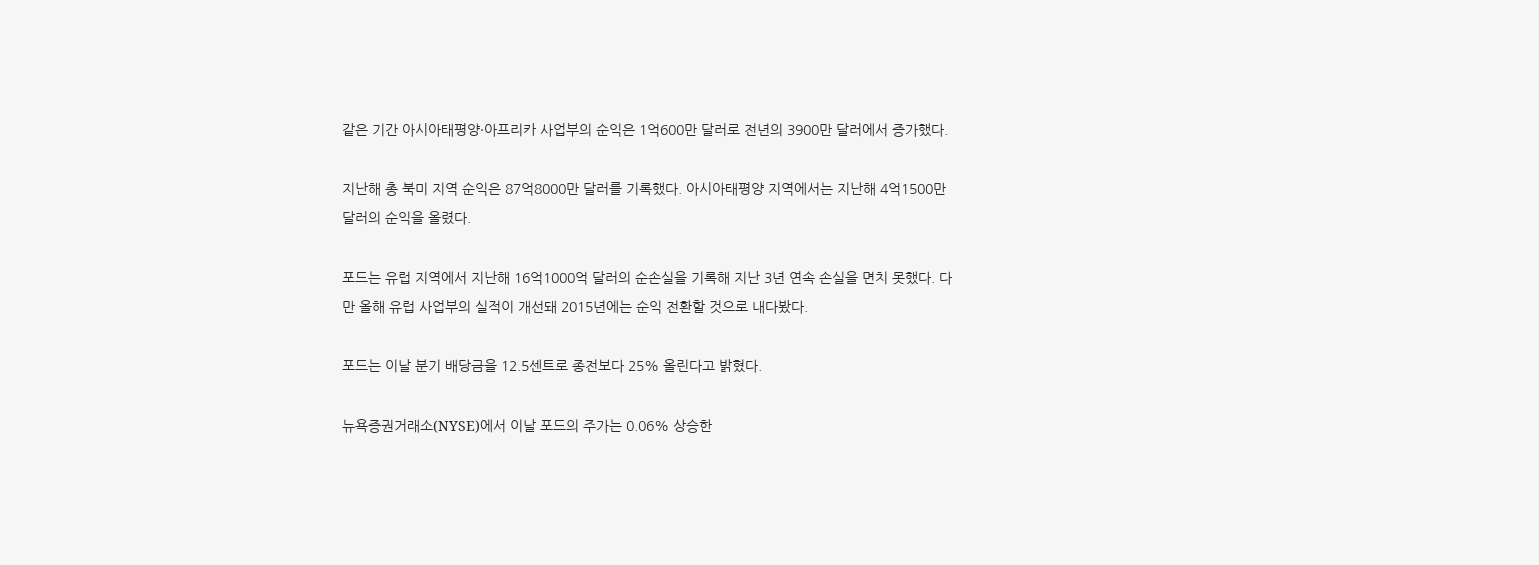같은 기간 아시아태평양·아프리카 사업부의 순익은 1억600만 달러로 전년의 3900만 달러에서 증가했다.

지난해 총 북미 지역 순익은 87억8000만 달러를 기록했다. 아시아태평양 지역에서는 지난해 4억1500만 달러의 순익을 올렸다.

포드는 유럽 지역에서 지난해 16억1000억 달러의 순손실을 기록해 지난 3년 연속 손실을 면치 못했다. 다만 올해 유럽 사업부의 실적이 개선돼 2015년에는 순익 전환할 것으로 내다봤다.

포드는 이날 분기 배당금을 12.5센트로 종전보다 25% 올린다고 밝혔다.

뉴욕증권거래소(NYSE)에서 이날 포드의 주가는 0.06% 상승한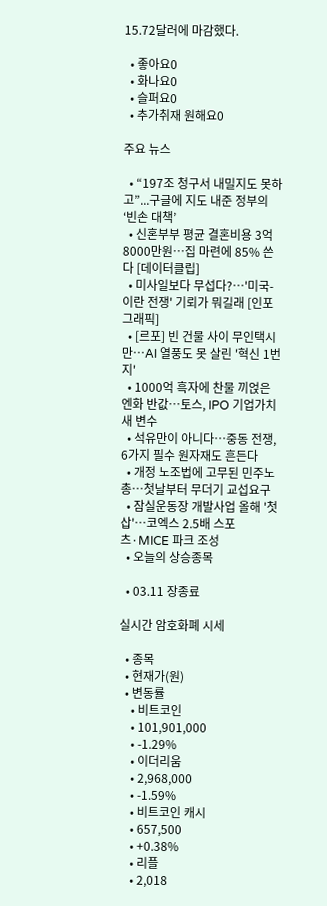15.72달러에 마감했다.

  • 좋아요0
  • 화나요0
  • 슬퍼요0
  • 추가취재 원해요0

주요 뉴스

  • “197조 청구서 내밀지도 못하고”...구글에 지도 내준 정부의 ‘빈손 대책’
  • 신혼부부 평균 결혼비용 3억8000만원…집 마련에 85% 쓴다 [데이터클립]
  • 미사일보다 무섭다?…'미국-이란 전쟁' 기뢰가 뭐길래 [인포그래픽]
  • [르포] 빈 건물 사이 무인택시만…AI 열풍도 못 살린 '혁신 1번지'
  • 1000억 흑자에 찬물 끼얹은 엔화 반값…토스, IPO 기업가치 새 변수
  • 석유만이 아니다⋯중동 전쟁, 6가지 필수 원자재도 흔든다
  • 개정 노조법에 고무된 민주노총⋯첫날부터 무더기 교섭요구
  • 잠실운동장 개발사업 올해 '첫 삽'…코엑스 2.5배 스포츠·MICE 파크 조성
  • 오늘의 상승종목

  • 03.11 장종료

실시간 암호화폐 시세

  • 종목
  • 현재가(원)
  • 변동률
    • 비트코인
    • 101,901,000
    • -1.29%
    • 이더리움
    • 2,968,000
    • -1.59%
    • 비트코인 캐시
    • 657,500
    • +0.38%
    • 리플
    • 2,018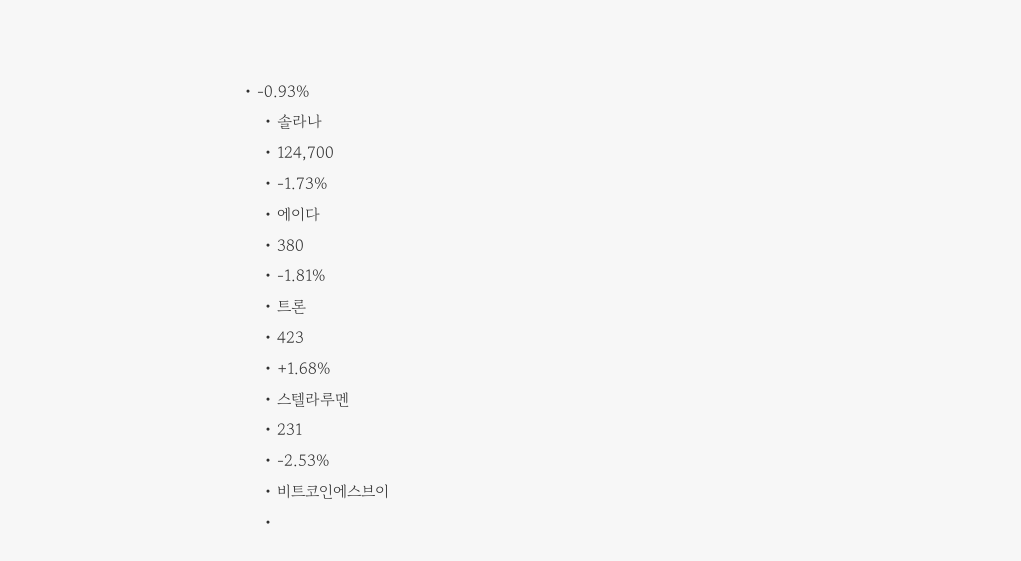• -0.93%
    • 솔라나
    • 124,700
    • -1.73%
    • 에이다
    • 380
    • -1.81%
    • 트론
    • 423
    • +1.68%
    • 스텔라루멘
    • 231
    • -2.53%
    • 비트코인에스브이
    •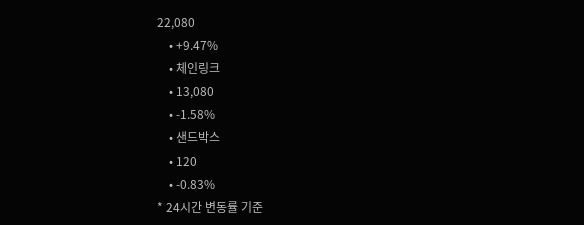22,080
    • +9.47%
    • 체인링크
    • 13,080
    • -1.58%
    • 샌드박스
    • 120
    • -0.83%
* 24시간 변동률 기준